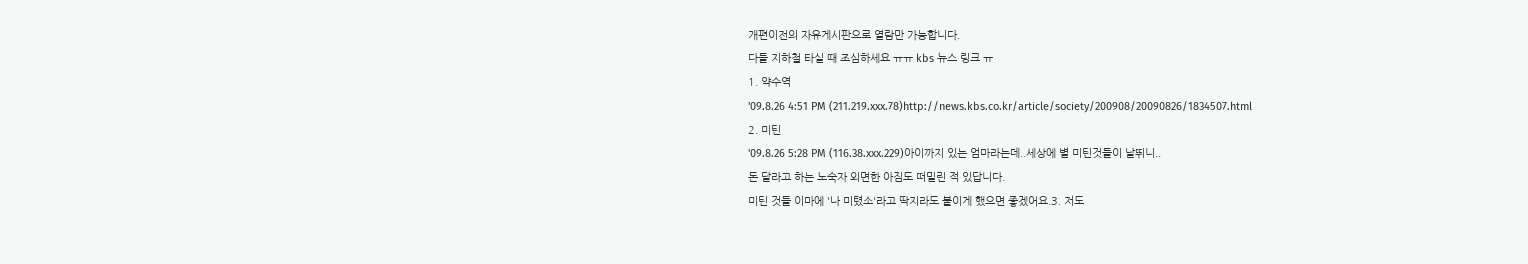개편이전의 자유게시판으로 열람만 가능합니다.
다들 지하철 타실 때 조심하세요 ㅠㅠ kbs 뉴스 링크 ㅠ
1. 약수역
'09.8.26 4:51 PM (211.219.xxx.78)http://news.kbs.co.kr/article/society/200908/20090826/1834507.html
2. 미틴
'09.8.26 5:28 PM (116.38.xxx.229)아이까지 있는 엄마라는데..세상에 별 미틴것들이 날뛰니..
돈 달라고 하는 노숙자 외면한 아짐도 떠밀린 적 있답니다.
미틴 것들 이마에 '나 미텼소'라고 딱지라도 붙이게 했으면 좋겠어요.3. 저도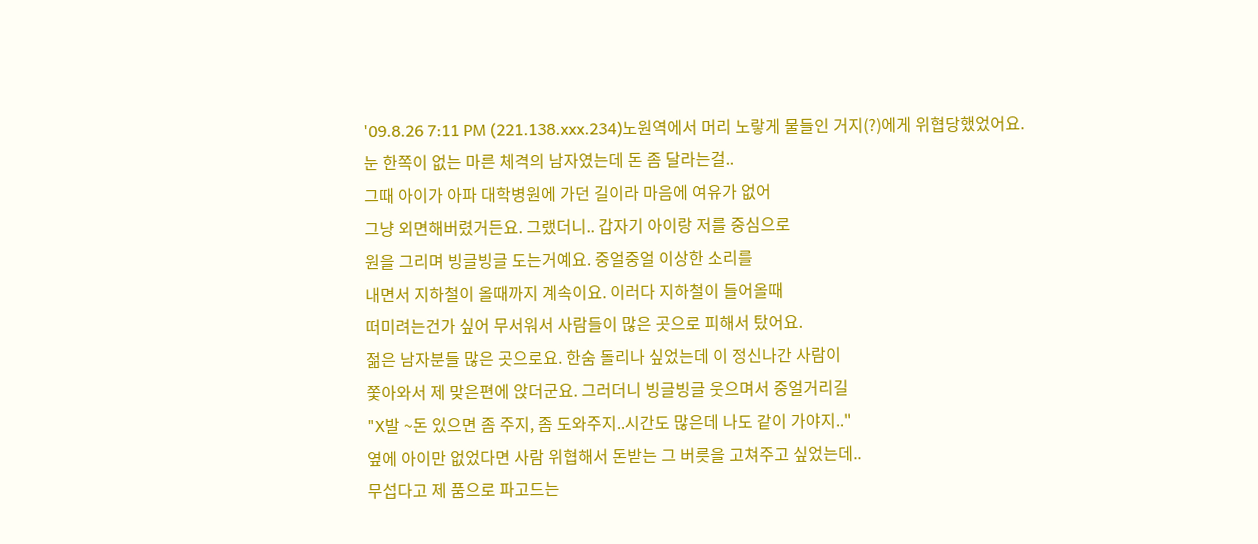'09.8.26 7:11 PM (221.138.xxx.234)노원역에서 머리 노랗게 물들인 거지(?)에게 위협당했었어요.
눈 한쪽이 없는 마른 체격의 남자였는데 돈 좀 달라는걸..
그때 아이가 아파 대학병원에 가던 길이라 마음에 여유가 없어
그냥 외면해버렸거든요. 그랬더니.. 갑자기 아이랑 저를 중심으로
원을 그리며 빙글빙글 도는거예요. 중얼중얼 이상한 소리를
내면서 지하철이 올때까지 계속이요. 이러다 지하철이 들어올때
떠미려는건가 싶어 무서워서 사람들이 많은 곳으로 피해서 탔어요.
젊은 남자분들 많은 곳으로요. 한숨 돌리나 싶었는데 이 정신나간 사람이
쫓아와서 제 맞은편에 앉더군요. 그러더니 빙글빙글 웃으며서 중얼거리길
"X발 ~돈 있으면 좀 주지, 좀 도와주지..시간도 많은데 나도 같이 가야지.."
옆에 아이만 없었다면 사람 위협해서 돈받는 그 버릇을 고쳐주고 싶었는데..
무섭다고 제 품으로 파고드는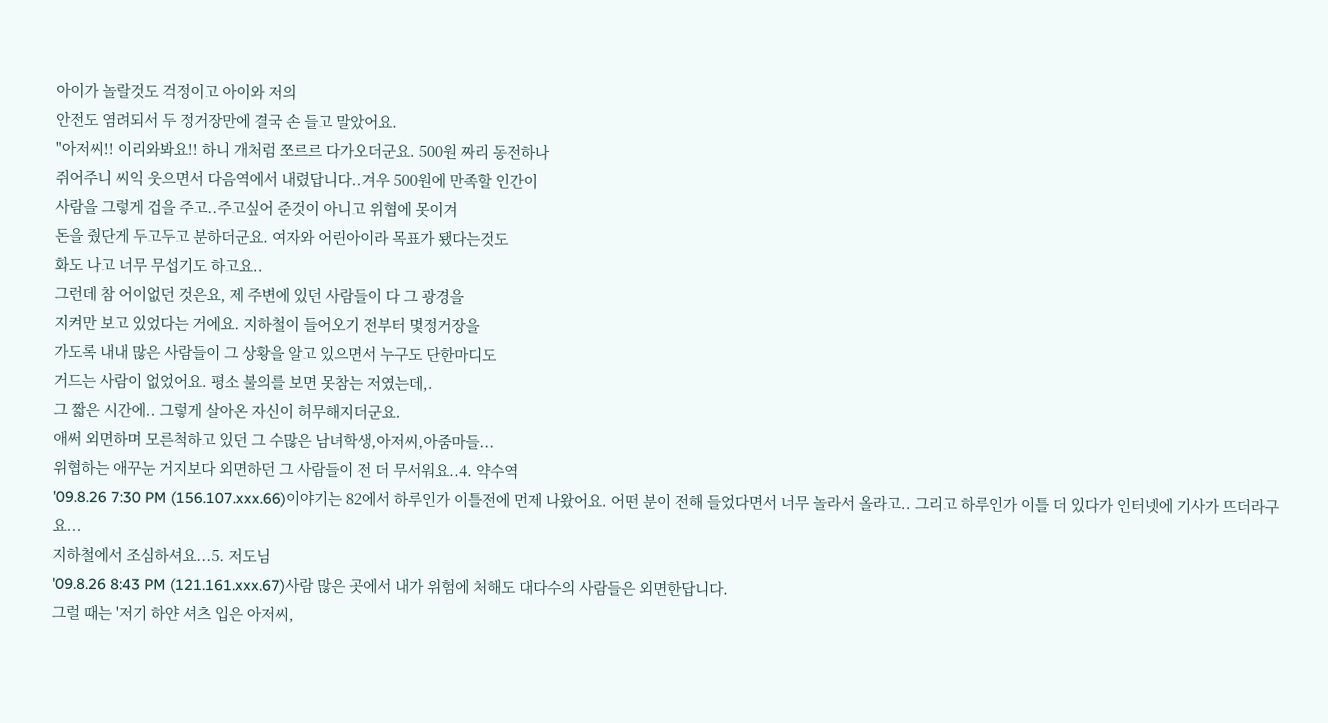아이가 놀랄것도 걱정이고 아이와 저의
안전도 염려되서 두 정거장만에 결국 손 들고 말았어요.
"아저씨!! 이리와봐요!! 하니 개처럼 쪼르르 다가오더군요. 500원 짜리 동전하나
쥐어주니 씨익 웃으면서 다음역에서 내렸답니다..겨우 500원에 만족할 인간이
사람을 그렇게 겁을 주고..주고싶어 준것이 아니고 위협에 못이겨
돈을 줬단게 두고두고 분하더군요. 여자와 어린아이라 목표가 됐다는것도
화도 나고 너무 무섭기도 하고요..
그런데 참 어이없던 것은요, 제 주변에 있던 사람들이 다 그 광경을
지켜만 보고 있었다는 거에요. 지하철이 들어오기 전부터 몇정거장을
가도록 내내 많은 사람들이 그 상황을 알고 있으면서 누구도 단한마디도
거드는 사람이 없었어요. 평소 불의를 보면 못참는 저였는데,.
그 짧은 시간에.. 그렇게 살아온 자신이 허무해지더군요.
애써 외면하며 모른척하고 있던 그 수많은 남녀학생,아저씨,아줌마들...
위협하는 애꾸눈 거지보다 외면하던 그 사람들이 전 더 무서워요..4. 약수역
'09.8.26 7:30 PM (156.107.xxx.66)이야기는 82에서 하루인가 이틀전에 먼제 나왔어요. 어떤 분이 전해 들었다면서 너무 놀라서 올라고.. 그리고 하루인가 이틀 더 있다가 인터넷에 기사가 뜨더라구요...
지하철에서 조심하셔요...5. 저도님
'09.8.26 8:43 PM (121.161.xxx.67)사람 많은 곳에서 내가 위험에 처해도 대다수의 사람들은 외면한답니다.
그럴 때는 '저기 하얀 셔츠 입은 아저씨,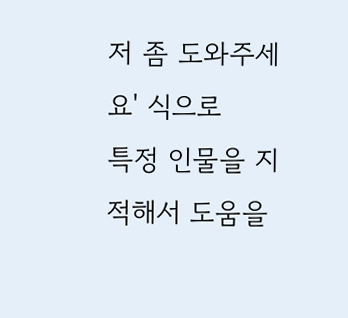저 좀 도와주세요' 식으로
특정 인물을 지적해서 도움을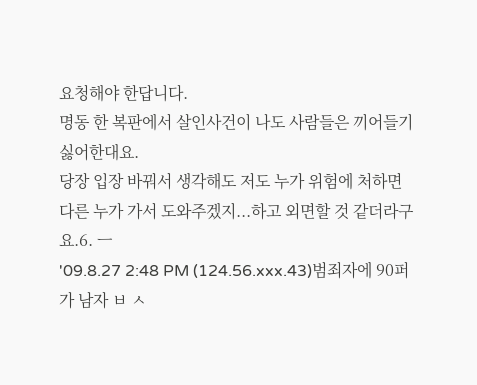요청해야 한답니다.
명동 한 복판에서 살인사건이 나도 사람들은 끼어들기 싫어한대요.
당장 입장 바꿔서 생각해도 저도 누가 위험에 처하면
다른 누가 가서 도와주겠지...하고 외면할 것 같더라구요.6. ㅡ
'09.8.27 2:48 PM (124.56.xxx.43)범죄자에 90퍼가 남자 ㅂ ㅅ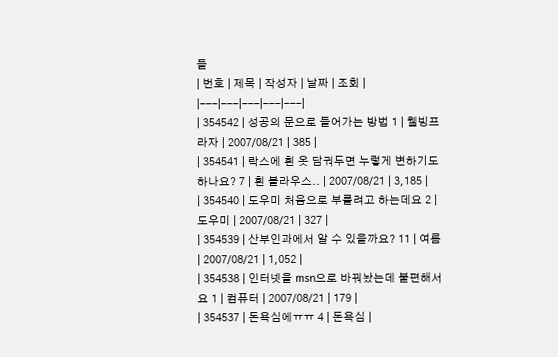들
| 번호 | 제목 | 작성자 | 날짜 | 조회 |
|---|---|---|---|---|
| 354542 | 성공의 문으로 들어가는 방법 1 | 웰빙프라자 | 2007/08/21 | 385 |
| 354541 | 락스에 흰 옷 담궈두면 누렇게 변하기도 하나요? 7 | 흰 블라우스.. | 2007/08/21 | 3,185 |
| 354540 | 도우미 처음으로 부를려고 하는데요 2 | 도우미 | 2007/08/21 | 327 |
| 354539 | 산부인과에서 알 수 있을까요? 11 | 여름 | 2007/08/21 | 1,052 |
| 354538 | 인터넷을 msn으로 바꿔놨는데 불편해서요 1 | 컴퓨터 | 2007/08/21 | 179 |
| 354537 | 돈욕심에ㅠㅠ 4 | 돈욕심 |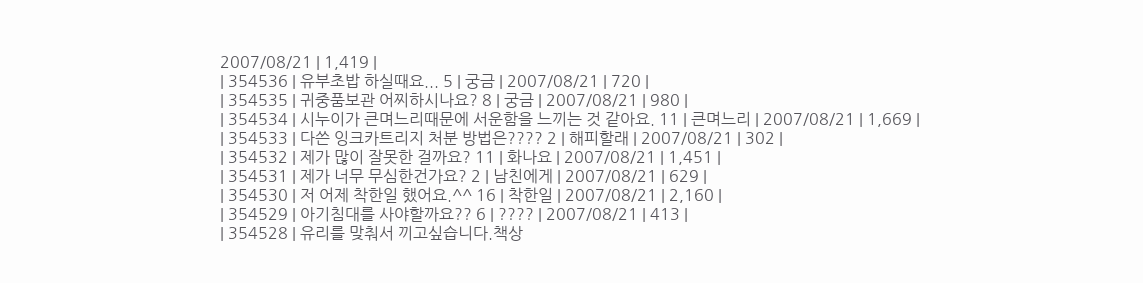2007/08/21 | 1,419 |
| 354536 | 유부초밥 하실때요... 5 | 궁금 | 2007/08/21 | 720 |
| 354535 | 귀중품보관 어찌하시나요? 8 | 궁금 | 2007/08/21 | 980 |
| 354534 | 시누이가 큰며느리때문에 서운함을 느끼는 것 같아요. 11 | 큰며느리 | 2007/08/21 | 1,669 |
| 354533 | 다쓴 잉크카트리지 처분 방법은???? 2 | 해피할래 | 2007/08/21 | 302 |
| 354532 | 제가 많이 잘못한 걸까요? 11 | 화나요 | 2007/08/21 | 1,451 |
| 354531 | 제가 너무 무심한건가요? 2 | 남친에게 | 2007/08/21 | 629 |
| 354530 | 저 어제 착한일 했어요.^^ 16 | 착한일 | 2007/08/21 | 2,160 |
| 354529 | 아기침대를 사야할까요?? 6 | ???? | 2007/08/21 | 413 |
| 354528 | 유리를 맞춰서 끼고싶습니다.책상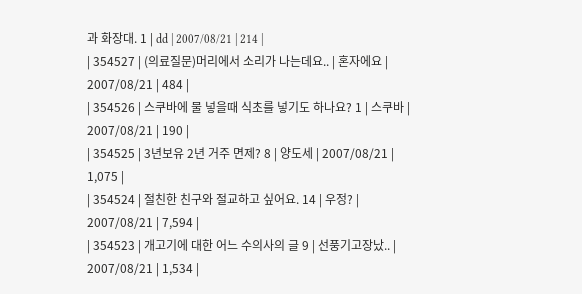과 화장대. 1 | dd | 2007/08/21 | 214 |
| 354527 | (의료질문)머리에서 소리가 나는데요.. | 혼자에요 | 2007/08/21 | 484 |
| 354526 | 스쿠바에 물 넣을때 식초를 넣기도 하나요? 1 | 스쿠바 | 2007/08/21 | 190 |
| 354525 | 3년보유 2년 거주 면제? 8 | 양도세 | 2007/08/21 | 1,075 |
| 354524 | 절친한 친구와 절교하고 싶어요. 14 | 우정? | 2007/08/21 | 7,594 |
| 354523 | 개고기에 대한 어느 수의사의 글 9 | 선풍기고장났.. | 2007/08/21 | 1,534 |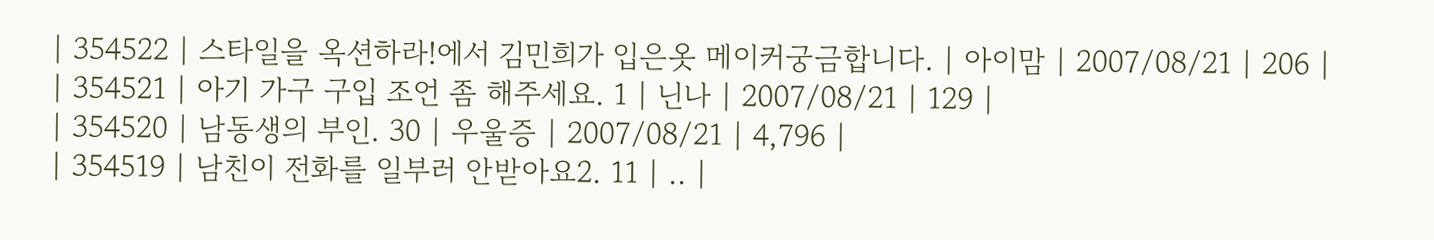| 354522 | 스타일을 옥션하라!에서 김민희가 입은옷 메이커궁금합니다. | 아이맘 | 2007/08/21 | 206 |
| 354521 | 아기 가구 구입 조언 좀 해주세요. 1 | 닌나 | 2007/08/21 | 129 |
| 354520 | 남동생의 부인. 30 | 우울증 | 2007/08/21 | 4,796 |
| 354519 | 남친이 전화를 일부러 안받아요2. 11 | .. |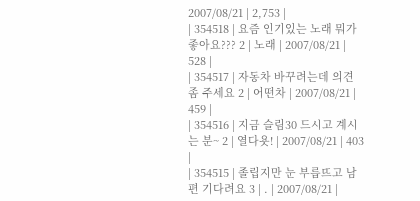2007/08/21 | 2,753 |
| 354518 | 요즘 인기있는 노래 뭐가 좋아요??? 2 | 노래 | 2007/08/21 | 528 |
| 354517 | 자동차 바꾸려는데 의견좀 주세요 2 | 어떤차 | 2007/08/21 | 459 |
| 354516 | 지금 슬림30 드시고 계시는 분~ 2 | 열다욧! | 2007/08/21 | 403 |
| 354515 | 졸립지만 눈 부릅뜨고 남편 기다려요 3 | . | 2007/08/21 |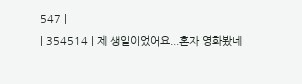547 |
| 354514 | 제 생일이었어요...혼자 영화봤네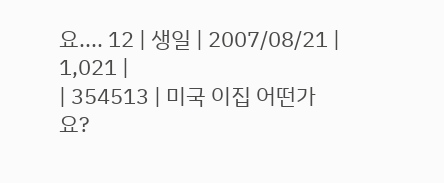요.... 12 | 생일 | 2007/08/21 | 1,021 |
| 354513 | 미국 이집 어떤가요?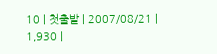10 | 첫출발 | 2007/08/21 | 1,930 |